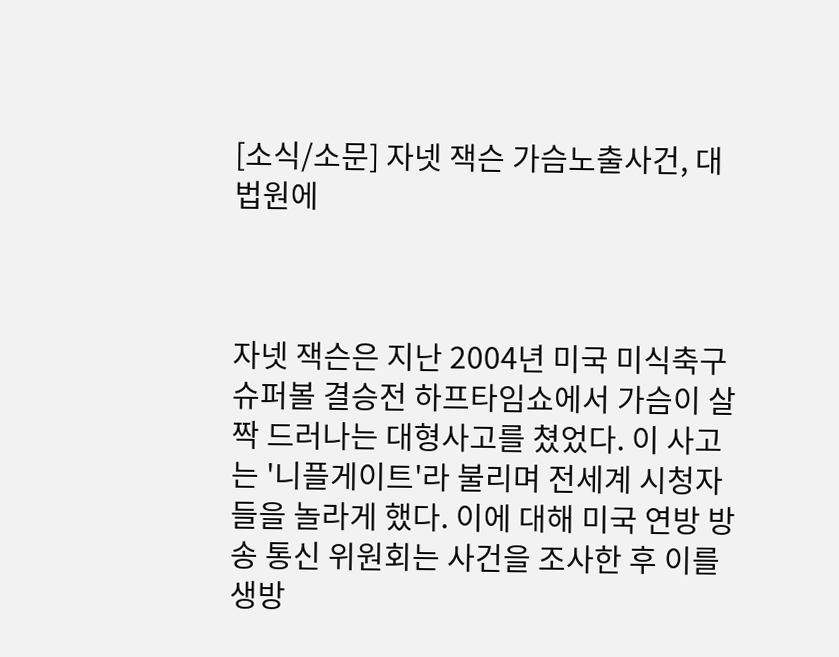[소식/소문] 자넷 잭슨 가슴노출사건, 대법원에



자넷 잭슨은 지난 2004년 미국 미식축구 슈퍼볼 결승전 하프타임쇼에서 가슴이 살짝 드러나는 대형사고를 쳤었다. 이 사고는 '니플게이트'라 불리며 전세계 시청자들을 놀라게 했다. 이에 대해 미국 연방 방송 통신 위원회는 사건을 조사한 후 이를 생방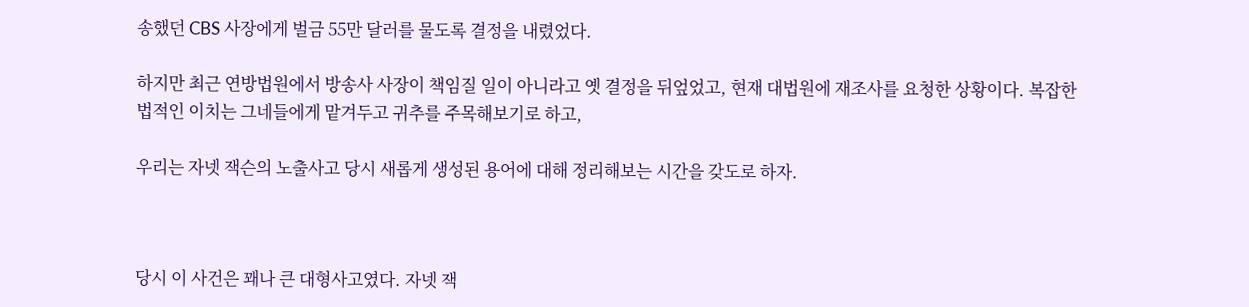송했던 CBS 사장에게 벌금 55만 달러를 물도록 결정을 내렸었다.

하지만 최근 연방법원에서 방송사 사장이 책임질 일이 아니라고 옛 결정을 뒤엎었고, 현재 대법원에 재조사를 요청한 상황이다. 복잡한 법적인 이치는 그네들에게 맡겨두고 귀추를 주목해보기로 하고,

우리는 자넷 잭슨의 노출사고 당시 새롭게 생성된 용어에 대해 정리해보는 시간을 갖도로 하자.



당시 이 사건은 꽤나 큰 대형사고였다. 자넷 잭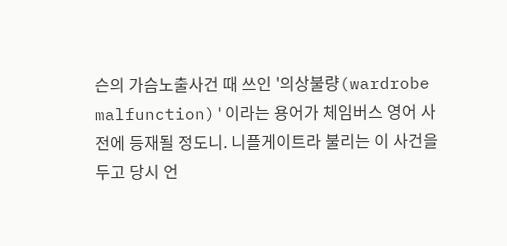슨의 가슴노출사건 때 쓰인 '의상불량(wardrobe malfunction)'이라는 용어가 체임버스 영어 사전에 등재될 정도니. 니플게이트라 불리는 이 사건을 두고 당시 언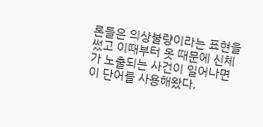론들은 의상불량이라는 표현을 썼고 이때부터 옷 때문에 신체가 노출되는 사건이 일어나면 이 단어를 사용해왔다.